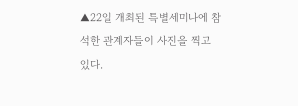▲22일 개최된 특별세미나에 참석한 관계자들이 사진을 찍고 있다.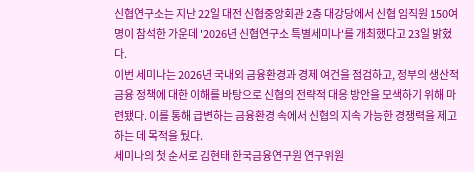신협연구소는 지난 22일 대전 신협중앙회관 2층 대강당에서 신협 임직원 150여 명이 참석한 가운데 '2026년 신협연구소 특별세미나'를 개최했다고 23일 밝혔다.
이번 세미나는 2026년 국내외 금융환경과 경제 여건을 점검하고, 정부의 생산적 금융 정책에 대한 이해를 바탕으로 신협의 전략적 대응 방안을 모색하기 위해 마련됐다. 이를 통해 급변하는 금융환경 속에서 신협의 지속 가능한 경쟁력을 제고하는 데 목적을 뒀다.
세미나의 첫 순서로 김현태 한국금융연구원 연구위원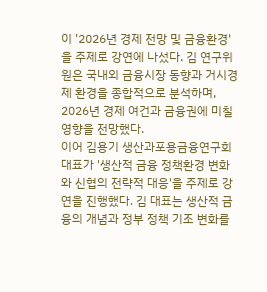이 '2026년 경제 전망 및 금융환경'을 주제로 강연에 나섰다. 김 연구위원은 국내외 금융시장 동향과 거시경제 환경을 종합적으로 분석하며, 2026년 경제 여건과 금융권에 미칠 영향을 전망했다.
이어 김용기 생산과포용금융연구회 대표가 '생산적 금융 정책환경 변화와 신협의 전략적 대응'을 주제로 강연을 진행했다. 김 대표는 생산적 금융의 개념과 정부 정책 기조 변화를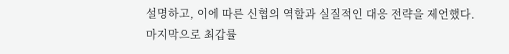설명하고, 이에 따른 신협의 역할과 실질적인 대응 전략을 제언했다.
마지막으로 최갑률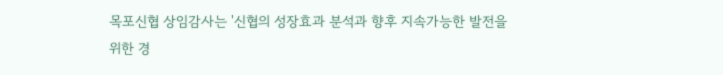목포신협 상임감사는 '신협의 성장효과 분석과 향후 지속가능한 발전을 위한 경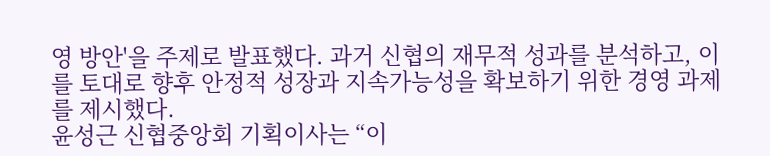영 방안'을 주제로 발표했다. 과거 신협의 재무적 성과를 분석하고, 이를 토대로 향후 안정적 성장과 지속가능성을 확보하기 위한 경영 과제를 제시했다.
윤성근 신협중앙회 기획이사는 “이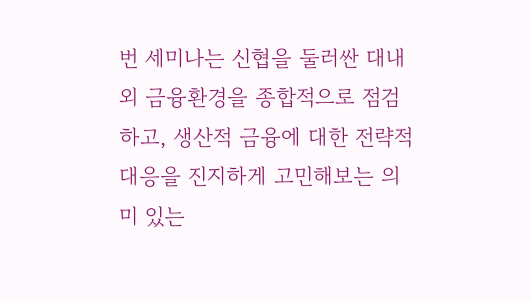번 세미나는 신협을 둘러싼 대내외 금융환경을 종합적으로 점검하고, 생산적 금융에 대한 전략적 대응을 진지하게 고민해보는 의미 있는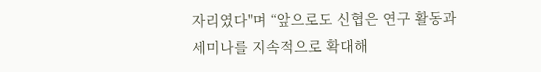자리였다"며 “앞으로도 신협은 연구 활동과 세미나를 지속적으로 확대해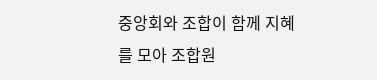중앙회와 조합이 함께 지혜를 모아 조합원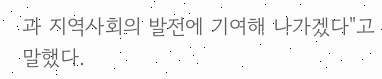과 지역사회의 발전에 기여해 나가겠다"고 말했다.